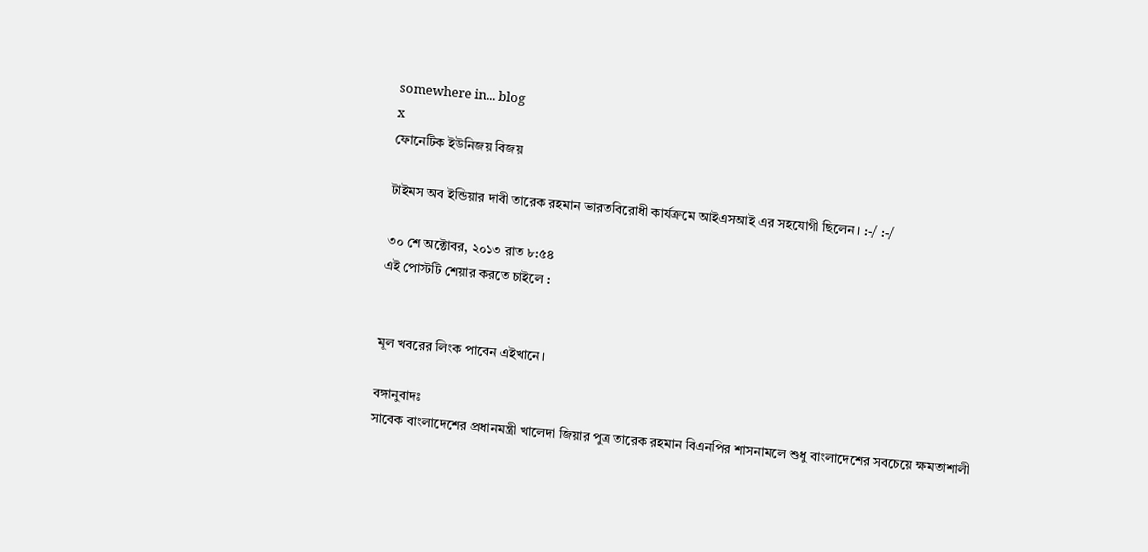somewhere in... blog
x
ফোনেটিক ইউনিজয় বিজয়

টাইমস অব ইন্ডিয়ার দাবী তারেক রহমান ভারতবিরোধী কার্যক্রমে আইএসআই এর সহযোগী ছিলেন। :-/ :-/

৩০ শে অক্টোবর, ২০১৩ রাত ৮:৫৪
এই পোস্টটি শেয়ার করতে চাইলে :


মূল খবরের লিংক পাবেন এইখানে।

বঙ্গানুবাদঃ
সাবেক বাংলাদেশের প্রধানমন্ত্রী খালেদা জিয়ার পুত্র তারেক রহমান বিএনপির শাসনামলে শুধু বাংলাদেশের সবচেয়ে ক্ষমতাশালী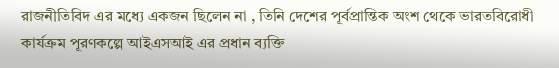রাজনীতিবিদ এর মধ্যে একজন ছিলেন না , তিনি দেশের পূর্বপ্রান্তিক অংশ থেকে ভারতবিরোধী কার্যক্রম পূরণকল্পে আইএসআই এর প্রধান ব্যক্তি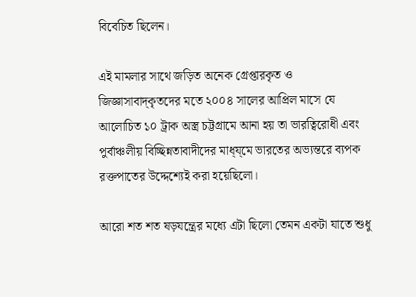বিবেচিত ছিলেন।

এই মামলার সাথে জড়িত অনেক গ্রেপ্তারকৃত ও জিজ্ঞাসাবাদ্কৃতদের মতে ২০০৪ সালের আপ্রিল মাসে যে আলোচিত ১০ ট্রাক অস্ত্র চট্টগ্রামে আনা হয় তা ভারত্বিরোধী এবং পুর্বাঞ্চলীয় বিচ্ছিন্নতাবাদীদের মাধ্য্মে ভারতের অভ্যন্তরে ব্যপক রক্তপাতের উদ্দেশ্যেই করা হয়েছিলো।

আরো শত শত ষড়যন্ত্রের মধ্যে এটা ছিলো তেমন একটা যাতে শুধু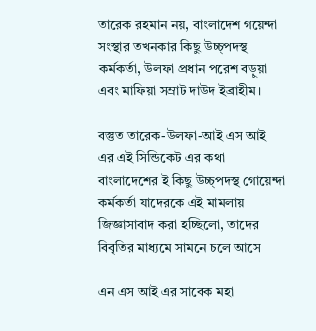তারেক রহমান নয়, বাংলাদেশ গয়েন্দা সংস্থার তখনকার কিছু উচ্চ্পদস্থ কর্মকর্তা, উলফা প্রধান পরেশ বড়ুয়া এবং মাফিয়া সম্রাট দাউদ ইব্রাহীম।

বস্তুত তারেক-উলফা-আই এস আই এর এই সিন্ডিকেট এর কথা বাংলাদেশের ই কিছু উচ্চ্পদস্থ গোয়েন্দা কর্মকর্তা যাদেরকে এই মামলায় জিজ্ঞাসাবাদ করা হচ্ছিলো, তাদের বিবৃতির মাধ্যমে সামনে চলে আসে

এন এস আই এর সাবেক মহা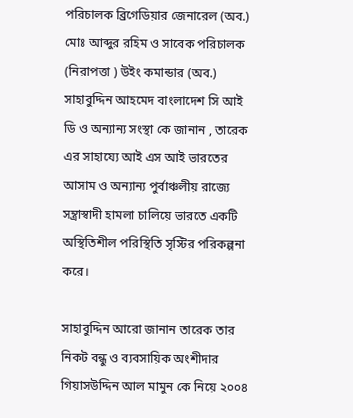পরিচালক ব্রিগেডিয়ার জেনারেল (অব.) মোঃ আব্দুর রহিম ও সাবেক পরিচালক (নিরাপত্তা ) উইং কমান্ডার (অব.) সাহাবুদ্দিন আহমেদ বাংলাদেশ সি আই ডি ও অন্যান্য সংস্থা কে জানান , তারেক এর সাহায্যে আই এস আই ভারতের আসাম ও অন্যান্য পুর্বাঞ্চলীয় রাজ্যে সন্ত্রাস্বাদী হামলা চালিয়ে ভারতে একটি অস্থিতিশীল পরিস্থিতি সৃস্টির পরিকল্পনা করে।

সাহাবুদ্দিন আরো জানান তারেক তার নিকট বন্ধু ও ব্যবসায়িক অংশীদার গিয়াসউদ্দিন আল মামুন কে নিয়ে ২০০৪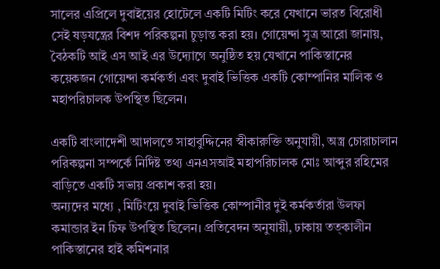সালের এপ্রিলে দুবাইয়ের হোটেলে একটি মিটিং করে যেখানে ভারত বিরোধী সেই ষড়যন্ত্রের বিশদ পরিকল্পনা চুড়ান্ত করা হয়। গোয়েন্দা সুত্র আরো জানায়, বৈঠকটি আই এস আই এর উদ্যোগে অনুষ্ঠিত হয় যেখানে পাকিস্তানের কয়েকজন গোয়েন্দা কর্মকর্তা এবং দুবাই ভিত্তিক একটি কোম্পানির মালিক ও মহাপরিচালক উপস্থিত ছিলেন।

একটি বাংলাদেশী আদালতে সাহাবুদ্দিনের স্বীকারুক্তি অনুযায়ী, অস্ত্র চোরাচালান পরিকল্পনা সম্পর্কে নির্দিষ্ট তথ্য এনএসআই মহাপরিচালক মোঃ আব্দুর রহিমের বাড়িতে একটি সভায় প্রকাশ করা হয়।
অন্যদের মধ্যে , মিটিংয়ে দুবাই ভিত্তিক কোম্পানীর দুই কর্মকর্তারা উলফা কমান্ডার ইন চিফ উপস্থিত ছিলেন। প্রতিবেদন অনুযায়ী, ঢাকায় তত্কালীন পাকিস্তানের হাই কমিশনার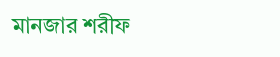মানজার শরীফ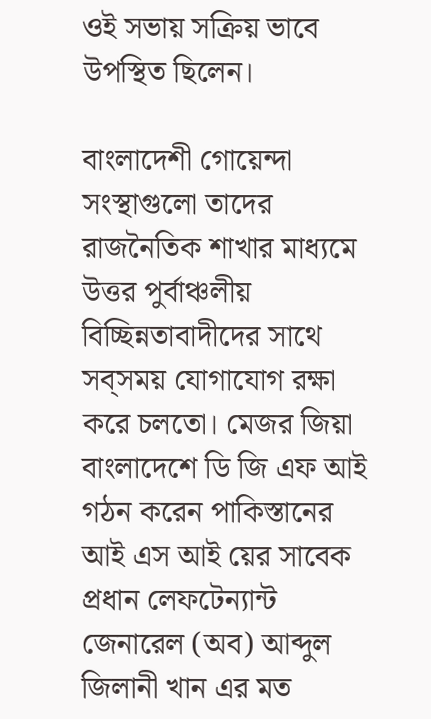ওই সভায় সক্রিয় ভাবে উপস্থিত ছিলেন।

বাংলাদেশী গোয়েন্দা সংস্থাগুলো তাদের রাজনৈতিক শাখার মাধ্যমে উত্তর পুর্বাঞ্চলীয় বিচ্ছিন্নতাবাদীদের সাথে সব্সময় যোগাযোগ রক্ষা করে চলতো। মেজর জিয়া বাংলাদেশে ডি জি এফ আই গঠন করেন পাকিস্তানের আই এস আই য়ের সাবেক প্রধান লেফটেন্যান্ট জেনারেল (অব) আব্দুল জিলানী খান এর মত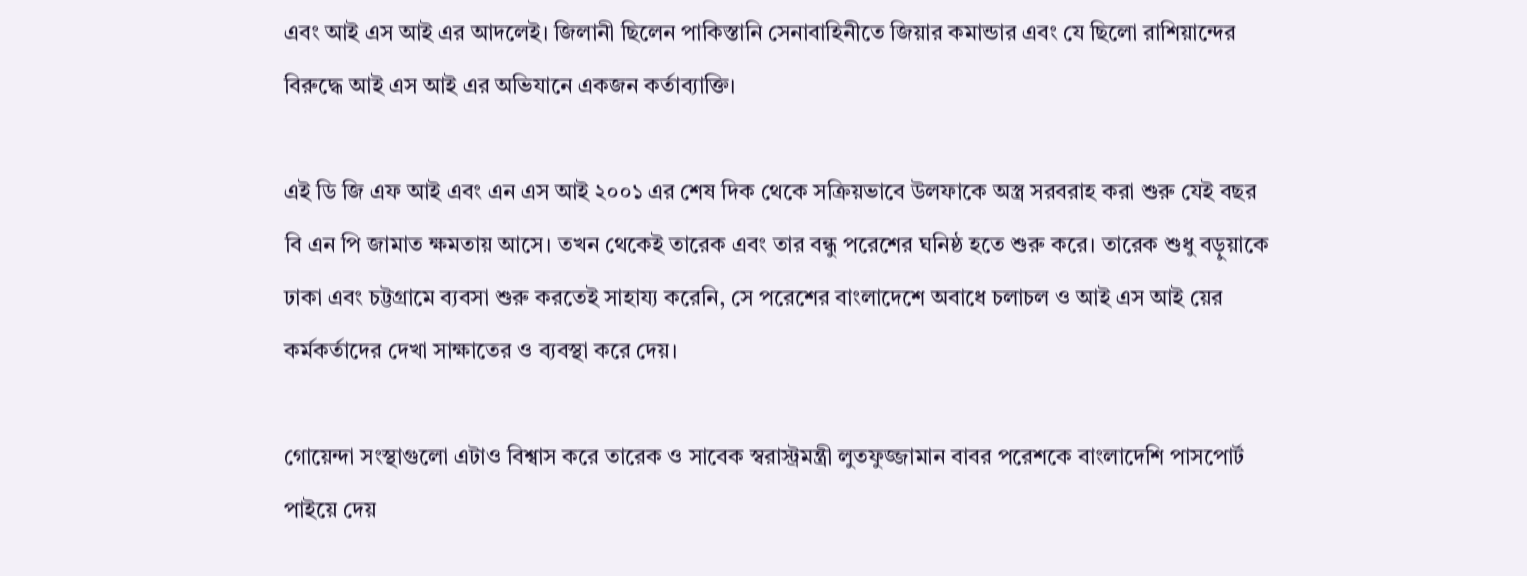এবং আই এস আই এর আদলেই। জিলানী ছিলেন পাকিস্তানি সেনাবাহিনীতে জিয়ার কমান্ডার এবং যে ছিলো রাশিয়ান্দের বিরুদ্ধে আই এস আই এর অভিযানে একজন কর্তাব্যাক্তি।

এই ডি জি এফ আই এবং এন এস আই ২০০১ এর শেষ দিক থেকে সক্রিয়ভাবে উলফাকে অস্ত্র সরবরাহ করা শুরু যেই বছর বি এন পি জামাত ক্ষমতায় আসে। তখন থেকেই তারেক এবং তার বন্ধু পরেশের ঘনিষ্ঠ হতে শুরু করে। তারেক শুধু বড়ুয়াকে ঢাকা এবং চট্টগ্রামে ব্যবসা শুরু করতেই সাহায্য করেনি, সে পরেশের বাংলাদেশে অবাধে চলাচল ও আই এস আই য়ের কর্মকর্তাদের দেখা সাক্ষাতের ও ব্যবস্থা করে দেয়।

গোয়েন্দা সংস্থাগুলো এটাও বিশ্বাস করে তারেক ও সাবেক স্বরাস্ট্রমন্ত্রী লুতফুজ্জামান বাবর পরেশকে বাংলাদেশি পাসপোর্ট পাইয়ে দেয়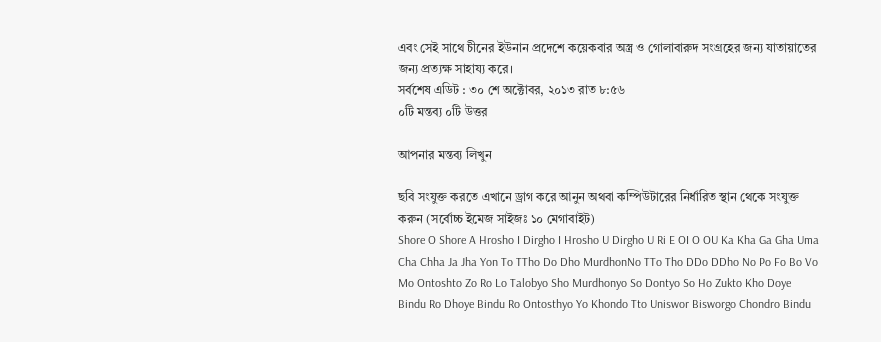এবং সেই সাথে চীনের ইউনান প্রদেশে কয়েকবার অস্ত্র ও গোলাবারুদ সংগ্রহের জন্য যাতায়াতের জন্য প্রত্যক্ষ সাহায্য করে।
সর্বশেষ এডিট : ৩০ শে অক্টোবর, ২০১৩ রাত ৮:৫৬
০টি মন্তব্য ০টি উত্তর

আপনার মন্তব্য লিখুন

ছবি সংযুক্ত করতে এখানে ড্রাগ করে আনুন অথবা কম্পিউটারের নির্ধারিত স্থান থেকে সংযুক্ত করুন (সর্বোচ্চ ইমেজ সাইজঃ ১০ মেগাবাইট)
Shore O Shore A Hrosho I Dirgho I Hrosho U Dirgho U Ri E OI O OU Ka Kha Ga Gha Uma Cha Chha Ja Jha Yon To TTho Do Dho MurdhonNo TTo Tho DDo DDho No Po Fo Bo Vo Mo Ontoshto Zo Ro Lo Talobyo Sho Murdhonyo So Dontyo So Ho Zukto Kho Doye Bindu Ro Dhoye Bindu Ro Ontosthyo Yo Khondo Tto Uniswor Bisworgo Chondro Bindu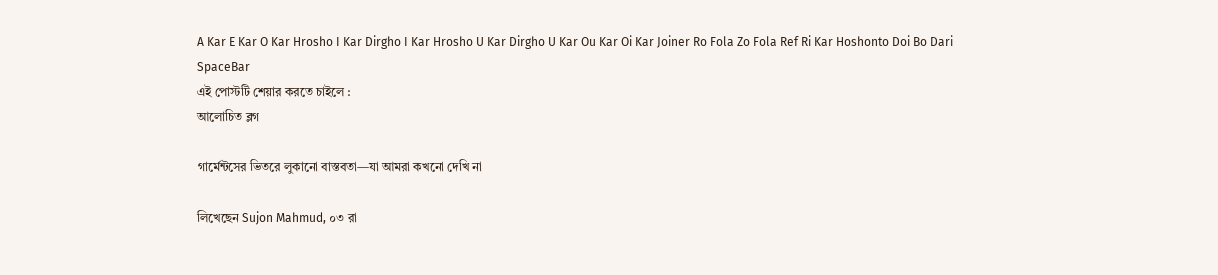A Kar E Kar O Kar Hrosho I Kar Dirgho I Kar Hrosho U Kar Dirgho U Kar Ou Kar Oi Kar Joiner Ro Fola Zo Fola Ref Ri Kar Hoshonto Doi Bo Dari SpaceBar
এই পোস্টটি শেয়ার করতে চাইলে :
আলোচিত ব্লগ

গার্মেন্টসের ভিতরে লুকানো বাস্তবতা—যা আমরা কখনো দেখি না

লিখেছেন Sujon Mahmud, ০৩ রা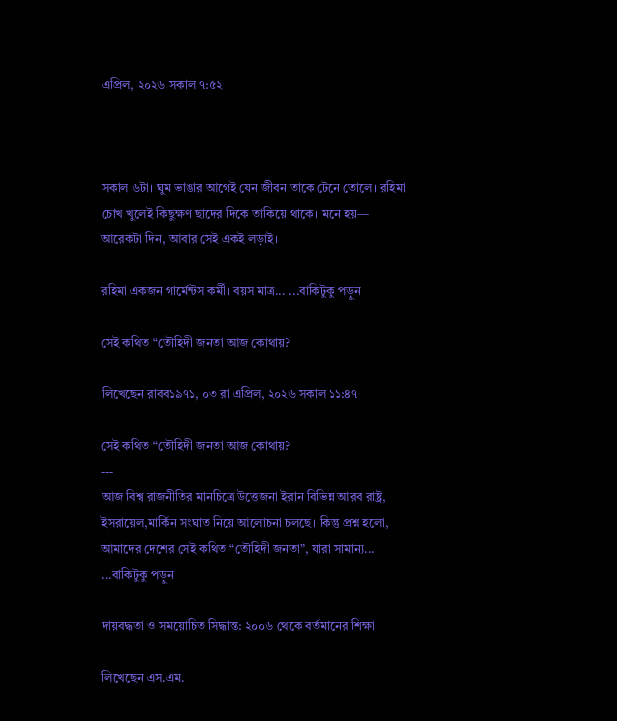এপ্রিল, ২০২৬ সকাল ৭:৫২



সকাল ৬টা। ঘুম ভাঙার আগেই যেন জীবন তাকে টেনে তোলে। রহিমা চোখ খুলেই কিছুক্ষণ ছাদের দিকে তাকিয়ে থাকে। মনে হয়—
আরেকটা দিন, আবার সেই একই লড়াই।

রহিমা একজন গার্মেন্টস কর্মী। বয়স মাত্র... ...বাকিটুকু পড়ুন

সেই কথিত “তৌহিদী জনতা আজ কোথায়?

লিখেছেন রাবব১৯৭১, ০৩ রা এপ্রিল, ২০২৬ সকাল ১১:৪৭

সেই কথিত “তৌহিদী জনতা আজ কোথায়?
---
আজ বিশ্ব রাজনীতির মানচিত্রে উত্তেজনা ইরান বিভিন্ন আরব রাষ্ট্র, ইসরায়েল,মার্কিন সংঘাত নিয়ে আলোচনা চলছে। কিন্তু প্রশ্ন হলো, আমাদের দেশের সেই কথিত “তৌহিদী জনতা”, যারা সামান্য... ...বাকিটুকু পড়ুন

দায়বদ্ধতা ও সময়োচিত সিদ্ধান্ত: ২০০৬ থেকে বর্তমানের শিক্ষা

লিখেছেন এস.এম.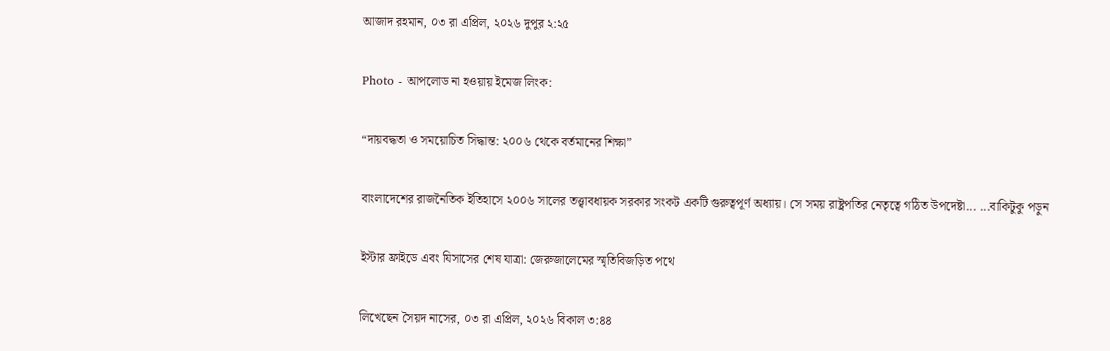আজাদ রহমান, ০৩ রা এপ্রিল, ২০২৬ দুপুর ২:২৫

Photo - আপলোড না হওয়ায় ইমেজ লিংক:

“দায়বদ্ধতা ও সময়োচিত সিদ্ধান্ত: ২০০৬ থেকে বর্তমানের শিক্ষা”

বাংলাদেশের রাজনৈতিক ইতিহাসে ২০০৬ সালের তত্ত্বাবধায়ক সরকার সংকট একটি গুরুত্বপূর্ণ অধ্যায়। সে সময় রাষ্ট্রপতির নেতৃত্বে গঠিত উপদেষ্টা... ...বাকিটুকু পড়ুন

ইস্টার ফ্রাইডে এবং যিসাসের শেষ যাত্রা: জেরুজালেমের স্মৃতিবিজড়িত পথে

লিখেছেন সৈয়দ নাসের, ০৩ রা এপ্রিল, ২০২৬ বিকাল ৩:৪৪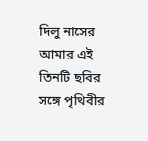দিলু নাসের
আমার এই তিনটি ছবির সঙ্গে পৃথিবীর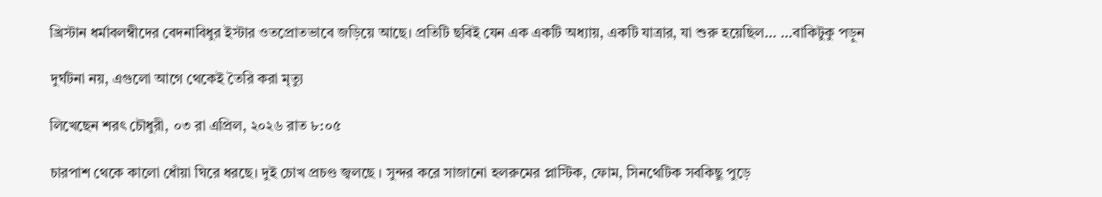খ্রিস্টান ধর্মাবলম্বীদের বেদনাবিধুর ইস্টার ওতপ্রোতভাবে জড়িয়ে আছে। প্রতিটি ছবিই যেন এক একটি অধ্যায়, একটি যাত্রার, যা শুরু হয়েছিল... ...বাকিটুকু পড়ুন

দুর্ঘটনা নয়, এগুলো আগে থেকেই তৈরি করা মৃত্যু

লিখেছেন শরৎ চৌধুরী, ০৩ রা এপ্রিল, ২০২৬ রাত ৮:০৫

চারপাশ থেকে কালো ধোঁয়া ঘিরে ধরছে। দুই চোখ প্রচণ্ড জ্বলছে । সুন্দর করে সাজানো হলরুমের প্লাস্টিক, ফোম, সিনথেটিক সবকিছু পুড়ে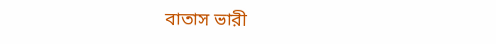বাতাস ভারী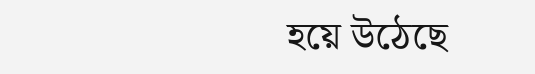হয়ে উঠেছে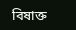বিষাক্ত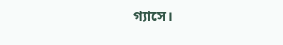গ্যাসে।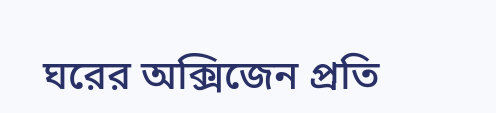ঘরের অক্সিজেন প্রতি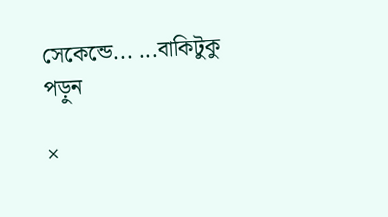সেকেন্ডে... ...বাকিটুকু পড়ুন

×